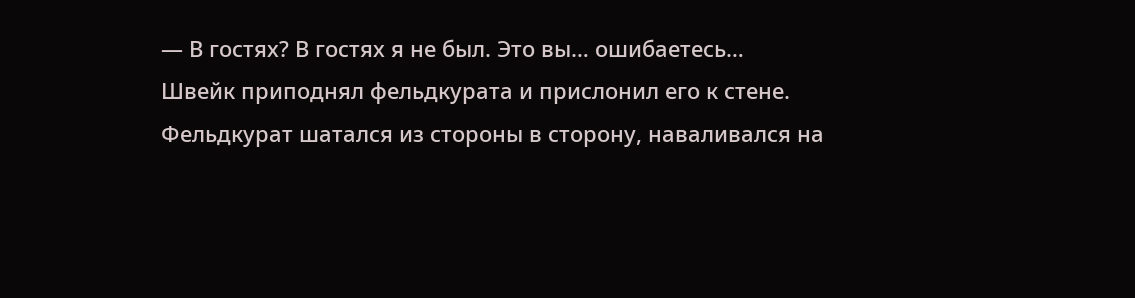— В гостях? В гостях я не был. Это вы… ошибаетесь…
Швейк приподнял фельдкурата и прислонил его к стене.
Фельдкурат шатался из стороны в сторону, наваливался на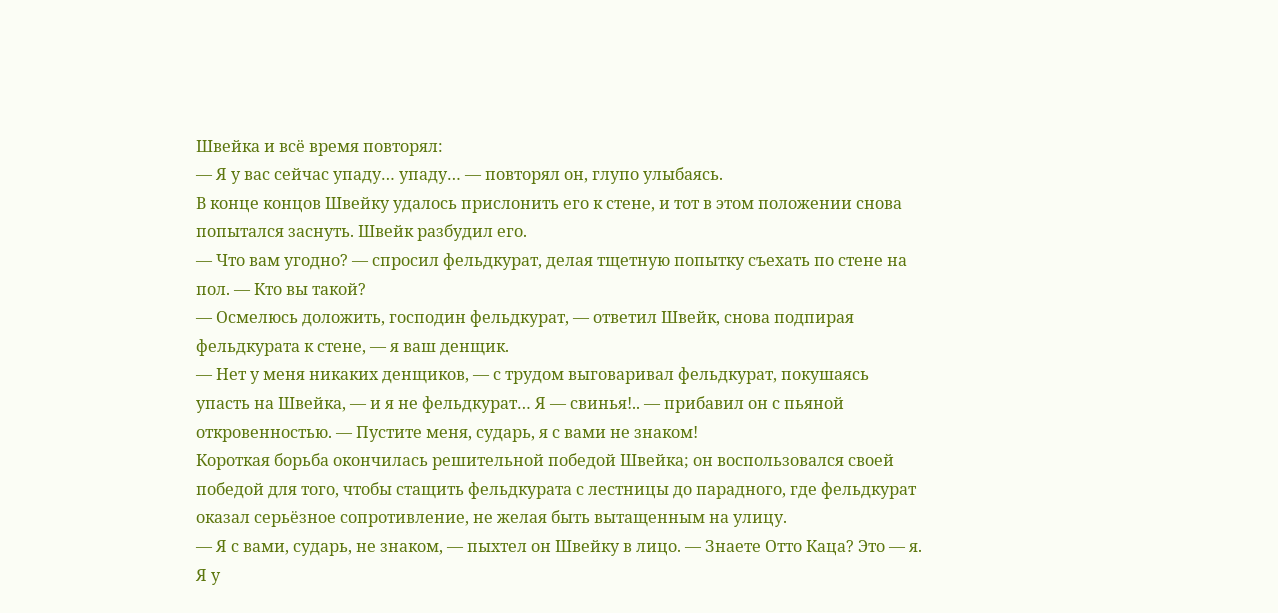Швейка и всё время повторял:
— Я у вас сейчас упаду… упаду… — повторял он, глупо улыбаясь.
В конце концов Швейку удалось прислонить его к стене, и тот в этом положении снова попытался заснуть. Швейк разбудил его.
— Что вам угодно? — спросил фельдкурат, делая тщетную попытку съехать по стене на пол. — Кто вы такой?
— Осмелюсь доложить, господин фельдкурат, — ответил Швейк, снова подпирая фельдкурата к стене, — я ваш денщик.
— Нет у меня никаких денщиков, — с трудом выговаривал фельдкурат, покушаясь упасть на Швейка, — и я не фельдкурат… Я — свинья!.. — прибавил он с пьяной откровенностью. — Пустите меня, сударь, я с вами не знаком!
Короткая борьба окончилась решительной победой Швейка; он воспользовался своей победой для того, чтобы стащить фельдкурата с лестницы до парадного, где фельдкурат оказал серьёзное сопротивление, не желая быть вытащенным на улицу.
— Я с вами, сударь, не знаком, — пыхтел он Швейку в лицо. — Знаете Отто Каца? Это — я. Я у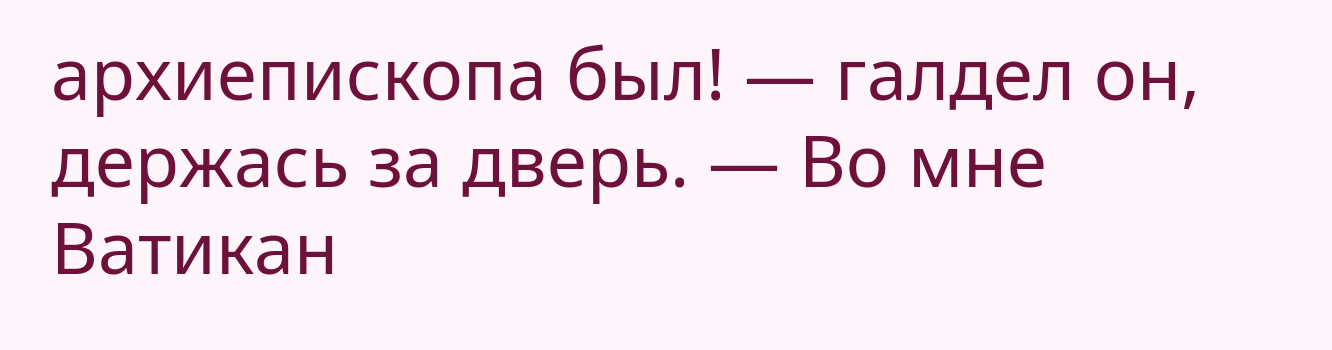архиепископа был! — галдел он, держась за дверь. — Во мне Ватикан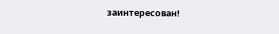заинтересован!